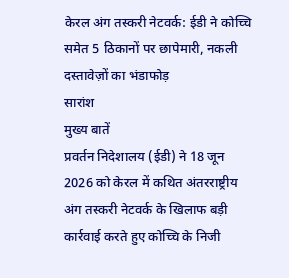केरल अंग तस्करी नेटवर्क: ईडी ने कोच्चि समेत 5 ठिकानों पर छापेमारी, नकली दस्तावेज़ों का भंडाफोड़
सारांश
मुख्य बातें
प्रवर्तन निदेशालय (ईडी) ने 18 जून 2026 को केरल में कथित अंतरराष्ट्रीय अंग तस्करी नेटवर्क के खिलाफ बड़ी कार्रवाई करते हुए कोच्चि के निजी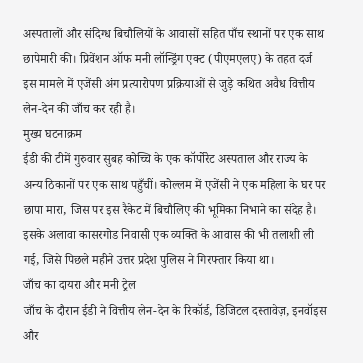अस्पतालों और संदिग्ध बिचौलियों के आवासों सहित पाँच स्थानों पर एक साथ छापेमारी की। प्रिवेंशन ऑफ मनी लॉन्ड्रिंग एक्ट (पीएमएलए) के तहत दर्ज इस मामले में एजेंसी अंग प्रत्यारोपण प्रक्रियाओं से जुड़े कथित अवैध वित्तीय लेन-देन की जाँच कर रही है।
मुख्य घटनाक्रम
ईडी की टीमें गुरुवार सुबह कोच्चि के एक कॉर्पोरेट अस्पताल और राज्य के अन्य ठिकानों पर एक साथ पहुँचीं। कोल्लम में एजेंसी ने एक महिला के घर पर छापा मारा, जिस पर इस रैकेट में बिचौलिए की भूमिका निभाने का संदेह है। इसके अलावा कासरगोड निवासी एक व्यक्ति के आवास की भी तलाशी ली गई, जिसे पिछले महीने उत्तर प्रदेश पुलिस ने गिरफ्तार किया था।
जाँच का दायरा और मनी ट्रेल
जाँच के दौरान ईडी ने वित्तीय लेन-देन के रिकॉर्ड, डिजिटल दस्तावेज़, इनवॉइस और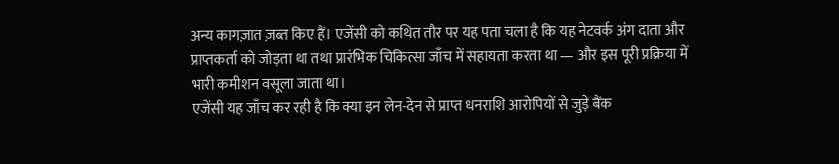अन्य कागज़ात ज़ब्त किए हैं। एजेंसी को कथित तौर पर यह पता चला है कि यह नेटवर्क अंग दाता और प्राप्तकर्ता को जोड़ता था तथा प्रारंभिक चिकित्सा जाँच में सहायता करता था — और इस पूरी प्रक्रिया में भारी कमीशन वसूला जाता था।
एजेंसी यह जाँच कर रही है कि क्या इन लेन-देन से प्राप्त धनराशि आरोपियों से जुड़े बैंक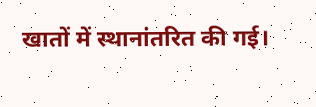खातों में स्थानांतरित की गई।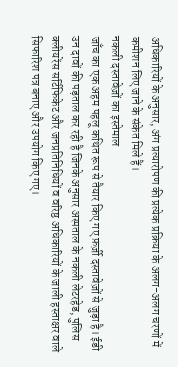अधिकारियों के अनुसार, अंग प्रत्यारोपण की प्रत्येक प्रक्रिया के अलग-अलग चरणों में कमीशन लिए जाने के संकेत मिले हैं।
नकली दस्तावेज़ों का इस्तेमाल
जाँच का एक अहम पहलू कथित रूप से तैयार किए गए फ़र्ज़ी दस्तावेज़ों से जुड़ा है। ईडी उन दावों की पड़ताल कर रही है जिनके अनुसार अस्पताल के नकली लेटरहेड, पुलिस क्लीयरेंस सर्टिफिकेट और जनप्रतिनिधियों व वरिष्ठ अधिकारियों के जाली हस्ताक्षर वाले सिफारिश पत्र बनाए और उपयोग किए गए।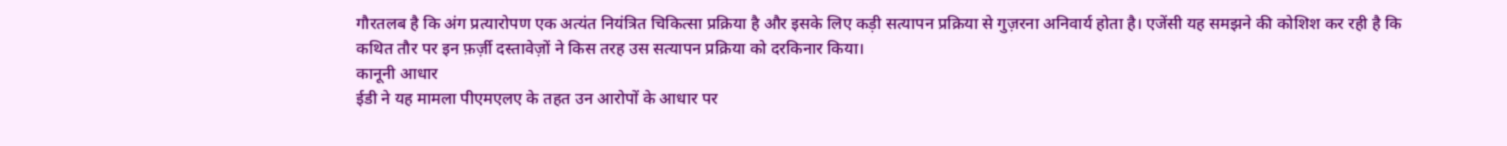गौरतलब है कि अंग प्रत्यारोपण एक अत्यंत नियंत्रित चिकित्सा प्रक्रिया है और इसके लिए कड़ी सत्यापन प्रक्रिया से गुज़रना अनिवार्य होता है। एजेंसी यह समझने की कोशिश कर रही है कि कथित तौर पर इन फ़र्ज़ी दस्तावेज़ों ने किस तरह उस सत्यापन प्रक्रिया को दरकिनार किया।
कानूनी आधार
ईडी ने यह मामला पीएमएलए के तहत उन आरोपों के आधार पर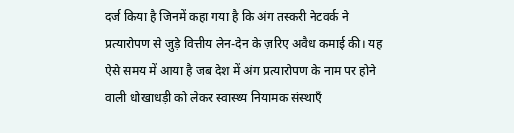दर्ज किया है जिनमें कहा गया है कि अंग तस्करी नेटवर्क ने प्रत्यारोपण से जुड़े वित्तीय लेन-देन के ज़रिए अवैध कमाई की। यह ऐसे समय में आया है जब देश में अंग प्रत्यारोपण के नाम पर होने वाली धोखाधड़ी को लेकर स्वास्थ्य नियामक संस्थाएँ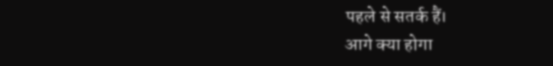पहले से सतर्क हैं।
आगे क्या होगा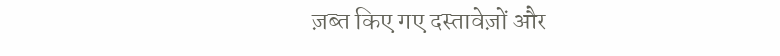ज़ब्त किए गए दस्तावेज़ों और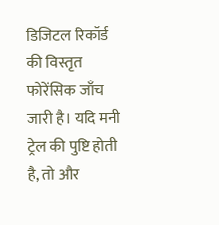डिजिटल रिकॉर्ड की विस्तृत फोरेंसिक जाँच जारी है। यदि मनी ट्रेल की पुष्टि होती है, तो और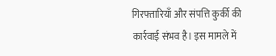गिरफ्तारियाँ और संपत्ति कुर्की की कार्रवाई संभव है। इस मामले में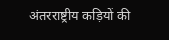अंतरराष्ट्रीय कड़ियों की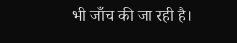भी जाँच की जा रही है।